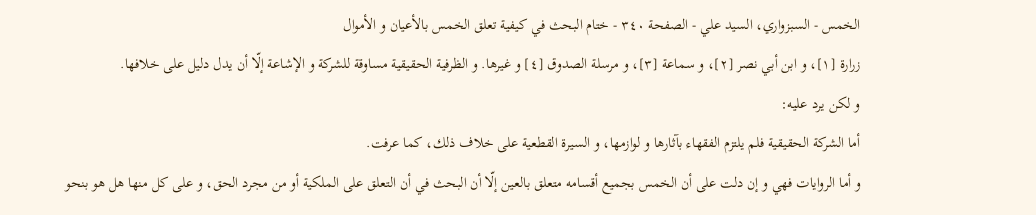الخمس - السبزواري، السيد علي - الصفحة ٣٤٠ - ختام البحث في كيفية تعلق الخمس بالأعيان و الأموال
زرارة [١]، و ابن أبي نصر [٢]، و سماعة [٣]، و مرسلة الصدوق [٤] و غيرها. و الظرفية الحقيقية مساوقة للشركة و الإشاعة إلّا أن يدل دليل على خلافها.
و لكن يرد عليه:
أما الشركة الحقيقية فلم يلتزم الفقهاء بآثارها و لوازمها، و السيرة القطعية على خلاف ذلك، كما عرفت.
و أما الروايات فهي و إن دلت على أن الخمس بجميع أقسامه متعلق بالعين إلّا أن البحث في أن التعلق على الملكية أو من مجرد الحق، و على كل منها هل هو بنحو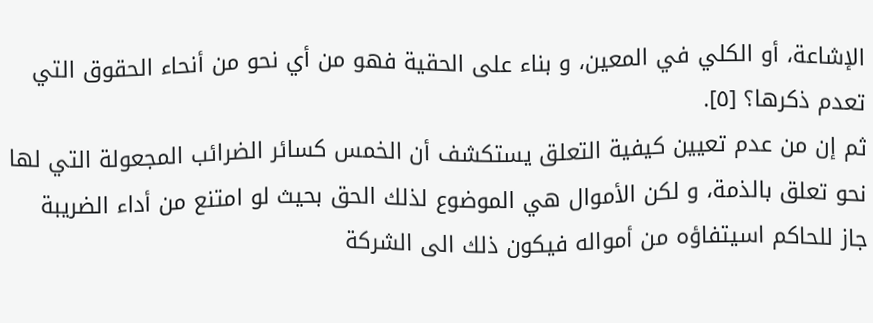الإشاعة، أو الكلي في المعين، و بناء على الحقية فهو من أي نحو من أنحاء الحقوق التي تعدم ذكرها؟ [٥].
ثم إن من عدم تعيين كيفية التعلق يستكشف أن الخمس كسائر الضرائب المجعولة التي لها نحو تعلق بالذمة، و لكن الأموال هي الموضوع لذلك الحق بحيث لو امتنع من أداء الضريبة جاز للحاكم اسيتفاؤه من أمواله فيكون ذلك الى الشركة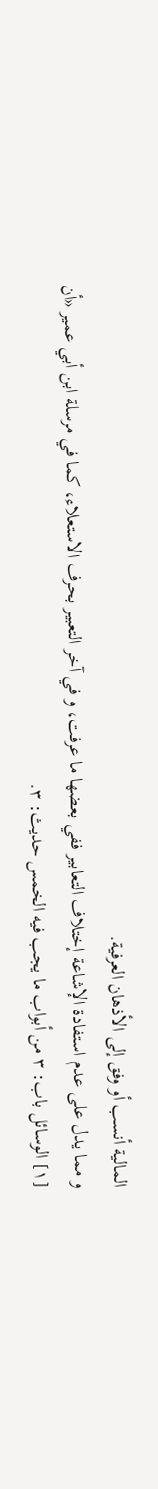المالية أنسب أو وفق إلى الأذهان العرفية.
و مما يدل على عدم استفادة الإشاعة إختلاف التعابير ففي بعضها ما عرفت، و في آخر التعبير بحرف الاستعلاء، كما في مرسلة ابن أبي عمير «أن
[١] الوسائل باب: ٣ من أبواب ما يجب فيه الخمس حديث: ٣.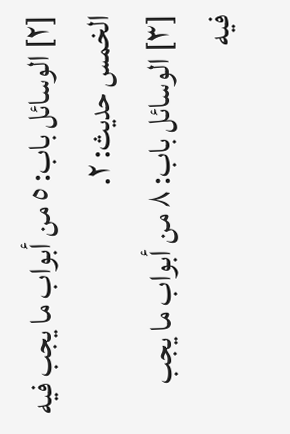[٢] الوسائل باب: ٥ من أبواب ما يجب فيه الخمس حديث: ٢.
[٣] الوسائل باب: ٨ من أبواب ما يجب فيه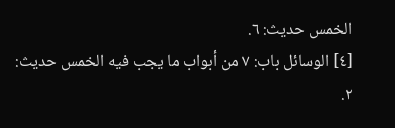الخمس حديث: ٦.
[٤] الوسائل باب: ٧ من أبواب ما يجب فيه الخمس حديث: ٢.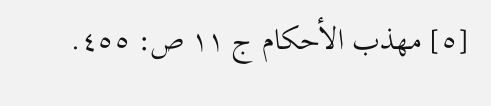[٥] مهذب الأحكام ج ١١ ص: ٤٥٥.